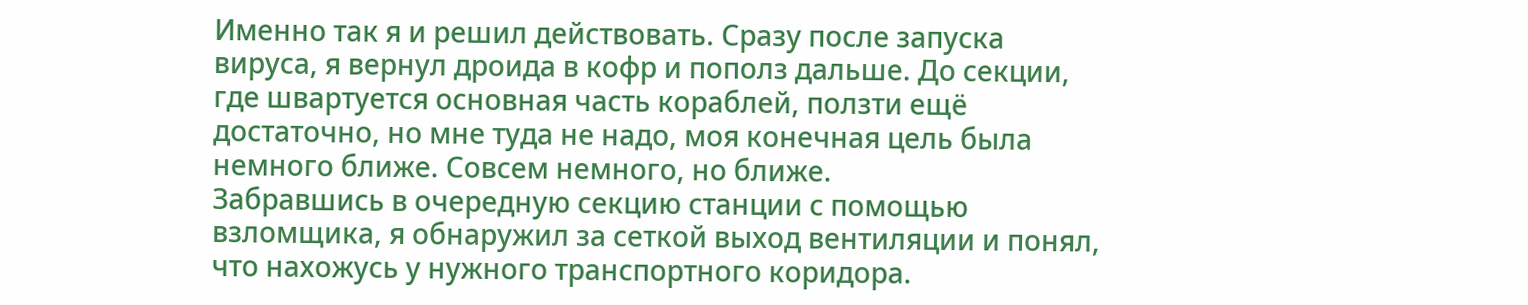Именно так я и решил действовать. Сразу после запуска вируса, я вернул дроида в кофр и пополз дальше. До секции, где швартуется основная часть кораблей, ползти ещё достаточно, но мне туда не надо, моя конечная цель была немного ближе. Совсем немного, но ближе.
Забравшись в очередную секцию станции с помощью взломщика, я обнаружил за сеткой выход вентиляции и понял, что нахожусь у нужного транспортного коридора.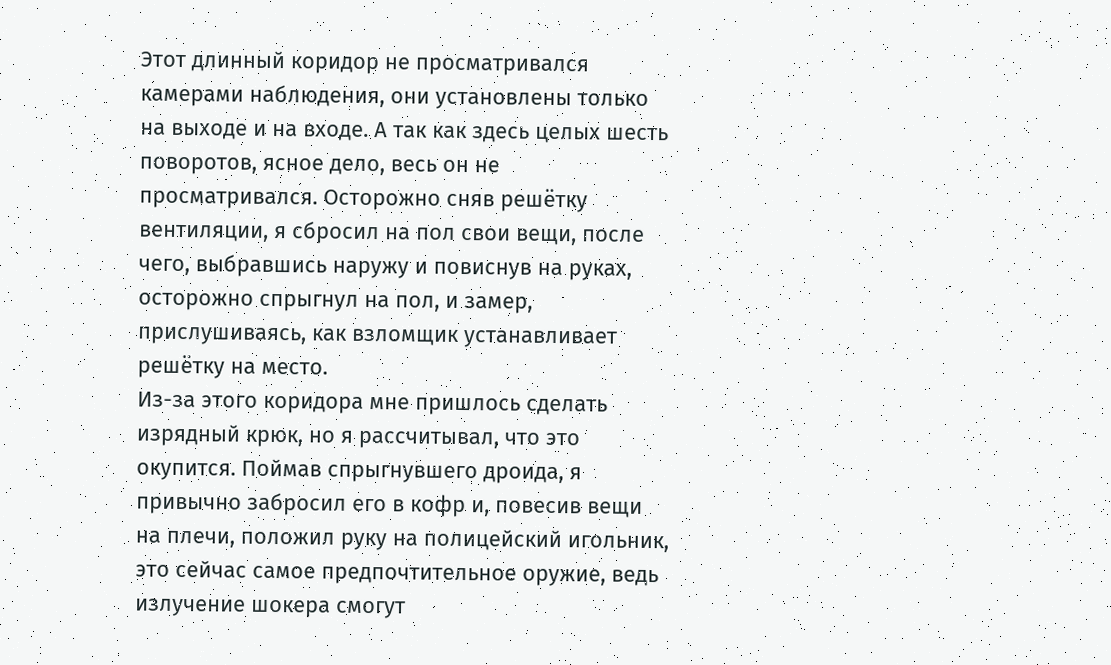Этот длинный коридор не просматривался камерами наблюдения, они установлены только на выходе и на входе. А так как здесь целых шесть поворотов, ясное дело, весь он не просматривался. Осторожно сняв решётку вентиляции, я сбросил на пол свои вещи, после чего, выбравшись наружу и повиснув на руках, осторожно спрыгнул на пол, и замер, прислушиваясь, как взломщик устанавливает решётку на место.
Из-за этого коридора мне пришлось сделать изрядный крюк, но я рассчитывал, что это окупится. Поймав спрыгнувшего дроида, я привычно забросил его в кофр и, повесив вещи на плечи, положил руку на полицейский игольник, это сейчас самое предпочтительное оружие, ведь излучение шокера смогут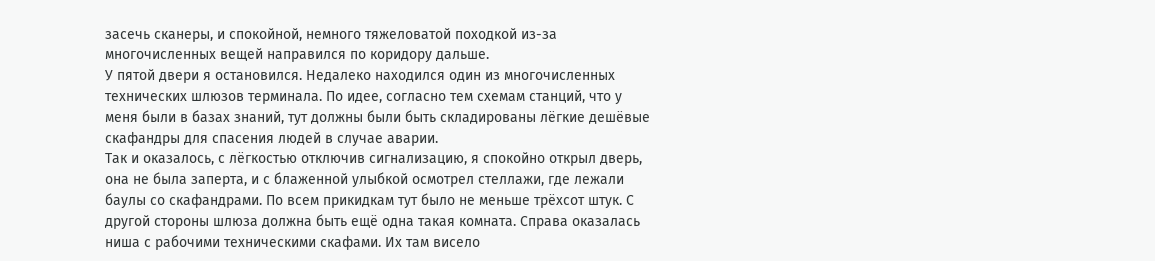засечь сканеры, и спокойной, немного тяжеловатой походкой из-за многочисленных вещей направился по коридору дальше.
У пятой двери я остановился. Недалеко находился один из многочисленных технических шлюзов терминала. По идее, согласно тем схемам станций, что у меня были в базах знаний, тут должны были быть складированы лёгкие дешёвые скафандры для спасения людей в случае аварии.
Так и оказалось, с лёгкостью отключив сигнализацию, я спокойно открыл дверь, она не была заперта, и с блаженной улыбкой осмотрел стеллажи, где лежали баулы со скафандрами. По всем прикидкам тут было не меньше трёхсот штук. С другой стороны шлюза должна быть ещё одна такая комната. Справа оказалась ниша с рабочими техническими скафами. Их там висело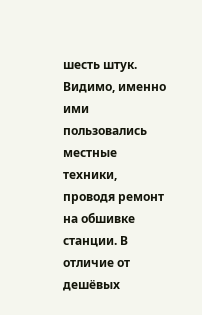шесть штук. Видимо, именно ими пользовались местные техники, проводя ремонт на обшивке станции. В отличие от дешёвых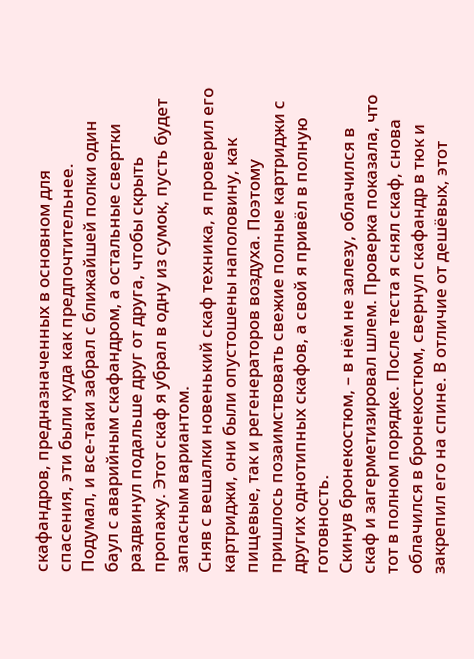скафандров, предназначенных в основном для спасения, эти были куда как предпочтительнее. Подумал, и все-таки забрал с ближайшей полки один баул с аварийным скафандром, а остальные свертки раздвинул подальше друг от друга, чтобы скрыть пропажу. Этот скаф я убрал в одну из сумок, пусть будет запасным вариантом.
Сняв с вешалки новенький скаф техника, я проверил его картриджи, они были опустошены наполовину, как пищевые, так и регенераторов воздуха. Поэтому пришлось позаимствовать свежие полные картриджи с других однотипных скафов, а свой я привёл в полную готовность.
Скинув бронекостюм, – в нём не залезу, облачился в скаф и загерметизировал шлем. Проверка показала, что тот в полном порядке. После теста я снял скаф, снова облачился в бронекостюм, свернул скафандр в тюк и закрепил его на спине. В отличие от дешёвых, этот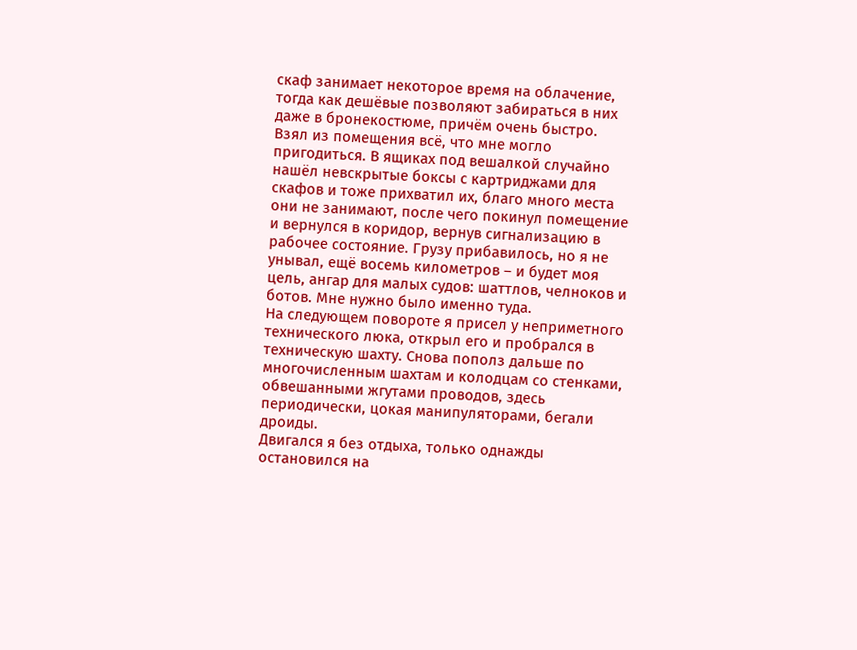скаф занимает некоторое время на облачение, тогда как дешёвые позволяют забираться в них даже в бронекостюме, причём очень быстро.
Взял из помещения всё, что мне могло пригодиться. В ящиках под вешалкой случайно нашёл невскрытые боксы с картриджами для скафов и тоже прихватил их, благо много места они не занимают, после чего покинул помещение и вернулся в коридор, вернув сигнализацию в рабочее состояние. Грузу прибавилось, но я не унывал, ещё восемь километров – и будет моя цель, ангар для малых судов: шаттлов, челноков и ботов. Мне нужно было именно туда.
На следующем повороте я присел у неприметного технического люка, открыл его и пробрался в техническую шахту. Снова пополз дальше по многочисленным шахтам и колодцам со стенками, обвешанными жгутами проводов, здесь периодически, цокая манипуляторами, бегали дроиды.
Двигался я без отдыха, только однажды остановился на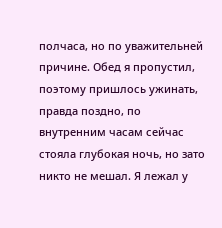полчаса, но по уважительней причине. Обед я пропустил, поэтому пришлось ужинать, правда поздно, по внутренним часам сейчас стояла глубокая ночь, но зато никто не мешал. Я лежал у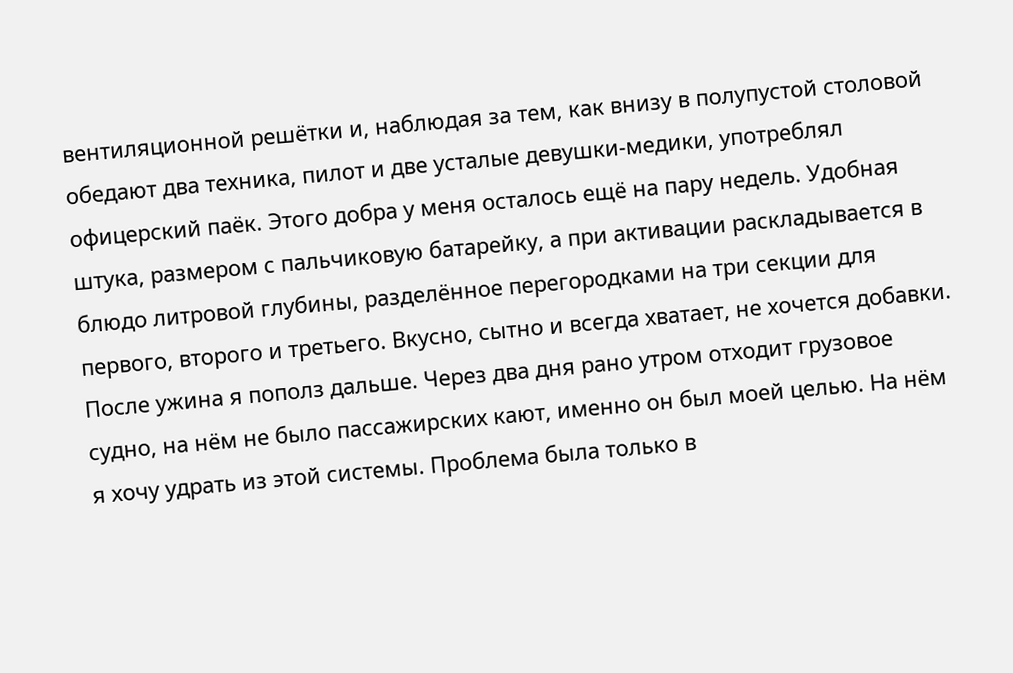вентиляционной решётки и, наблюдая за тем, как внизу в полупустой столовой обедают два техника, пилот и две усталые девушки-медики, употреблял офицерский паёк. Этого добра у меня осталось ещё на пару недель. Удобная штука, размером с пальчиковую батарейку, а при активации раскладывается в блюдо литровой глубины, разделённое перегородками на три секции для первого, второго и третьего. Вкусно, сытно и всегда хватает, не хочется добавки.
После ужина я пополз дальше. Через два дня рано утром отходит грузовое судно, на нём не было пассажирских кают, именно он был моей целью. На нём я хочу удрать из этой системы. Проблема была только в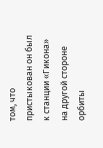том, что пристыкован он был к станции «Гикона» на другой стороне орбиты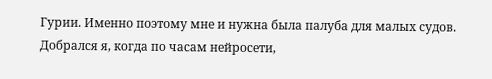Гурии. Именно поэтому мне и нужна была палуба для малых судов.
Добрался я, когда по часам нейросети,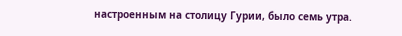настроенным на столицу Гурии, было семь утра.